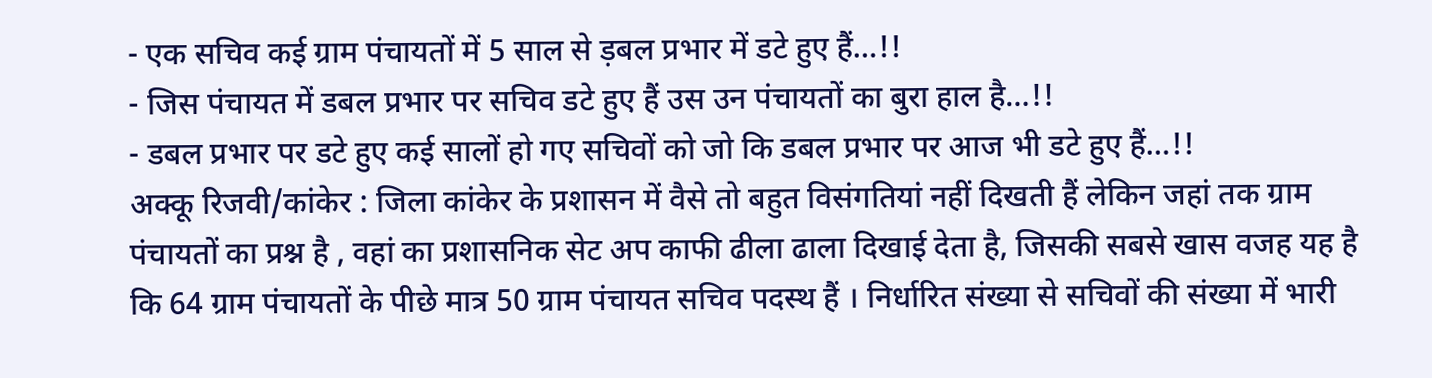- एक सचिव कई ग्राम पंचायतों में 5 साल से ड़बल प्रभार में डटे हुए हैं…!!
- जिस पंचायत में डबल प्रभार पर सचिव डटे हुए हैं उस उन पंचायतों का बुरा हाल है…!!
- डबल प्रभार पर डटे हुए कई सालों हो गए सचिवों को जो कि डबल प्रभार पर आज भी डटे हुए हैं…!!
अक्कू रिजवी/कांकेर : जिला कांकेर के प्रशासन में वैसे तो बहुत विसंगतियां नहीं दिखती हैं लेकिन जहां तक ग्राम पंचायतों का प्रश्न है , वहां का प्रशासनिक सेट अप काफी ढीला ढाला दिखाई देता है, जिसकी सबसे खास वजह यह है कि 64 ग्राम पंचायतों के पीछे मात्र 50 ग्राम पंचायत सचिव पदस्थ हैं । निर्धारित संख्या से सचिवों की संख्या में भारी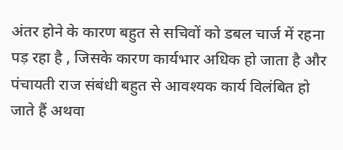अंतर होने के कारण बहुत से सचिवों को डबल चार्ज में रहना पड़ रहा है , जिसके कारण कार्यभार अधिक हो जाता है और पंचायती राज संबंधी बहुत से आवश्यक कार्य विलंबित हो जाते हैं अथवा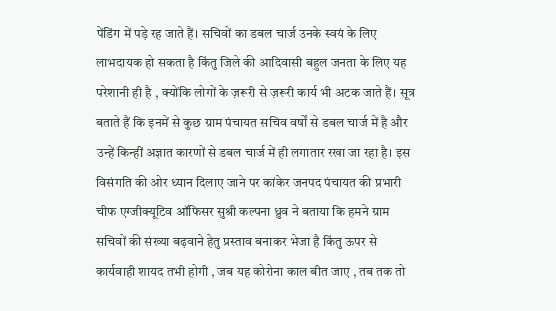पेंडिंग में पड़े रह जाते हैं। सचिवों का डबल चार्ज उनके स्वयं के लिए लाभदायक हो सकता है किंतु जिले की आदिवासी बहुल जनता के लिए यह परेशानी ही है , क्योंकि लोगों के ज़रूरी से ज़रूरी कार्य भी अटक जाते हैं। सूत्र बताते हैं कि इनमें से कुछ ग्राम पंचायत सचिव वर्षों से डबल चार्ज में है और उन्हें किन्हीं अज्ञात कारणों से डबल चार्ज में ही लगातार रखा जा रहा है। इस विसंगति की ओर ध्यान दिलाए जाने पर कांकेर जनपद पंचायत की प्रभारी चीफ एग्जीक्यूटिव ऑफिसर सुश्री कल्पना ध्रुव ने बताया कि हमने ग्राम सचिवों की संख्या बढ़वाने हेतु प्रस्ताव बनाकर भेजा है किंतु ऊपर से कार्यवाही शायद तभी होगी , जब यह कोरोना काल बीत जाए , तब तक तो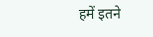हमें इतने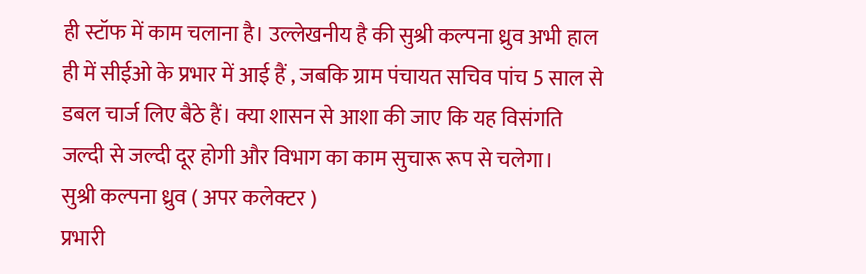ही स्टॉफ में काम चलाना है। उल्लेखनीय है की सुश्री कल्पना ध्रुव अभी हाल ही में सीईओ के प्रभार में आई हैं , जबकि ग्राम पंचायत सचिव पांच 5 साल से डबल चार्ज लिए बैठे हैं। क्या शासन से आशा की जाए कि यह विसंगति जल्दी से जल्दी दूर होगी और विभाग का काम सुचारू रूप से चलेगा।
सुश्री कल्पना ध्रुव ( अपर कलेक्टर )
प्रभारी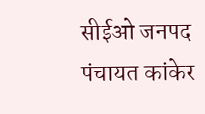सीईओ जनपद पंचायत कांकेर